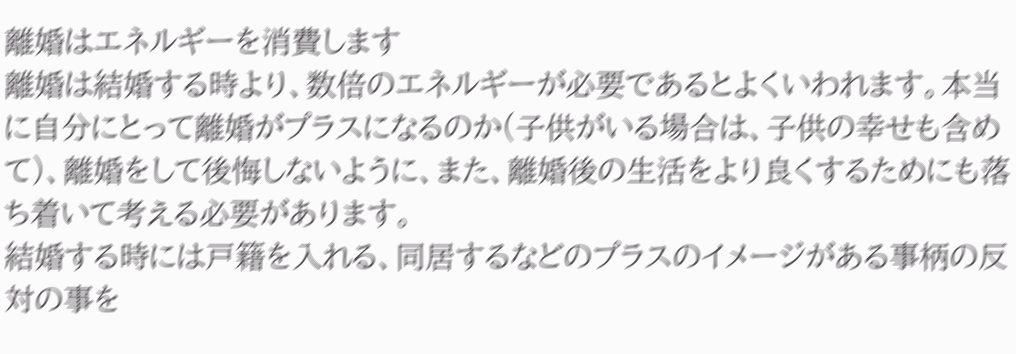離婚はエネルギーを消費します
離婚は結婚する時より、数倍のエネルギーが必要であるとよくいわれます。本当に自分にとって離婚がプラスになるのか(子供がいる場合は、子供の幸せも含めて)、離婚をして後悔しないように、また、離婚後の生活をより良くするためにも落ち着いて考える必要があります。
結婚する時には戸籍を入れる、同居するなどのプラスのイメージがある事柄の反対の事を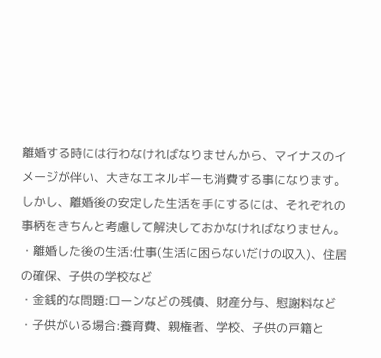離婚する時には行わなければなりませんから、マイナスのイメージが伴い、大きなエネルギーも消費する事になります。
しかし、離婚後の安定した生活を手にするには、それぞれの事柄をきちんと考慮して解決しておかなければなりません。
・離婚した後の生活:仕事(生活に困らないだけの収入)、住居の確保、子供の学校など
・金銭的な問題:ローンなどの残債、財産分与、慰謝料など
・子供がいる場合:養育費、親権者、学校、子供の戸籍と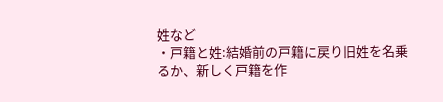姓など
・戸籍と姓:結婚前の戸籍に戻り旧姓を名乗るか、新しく戸籍を作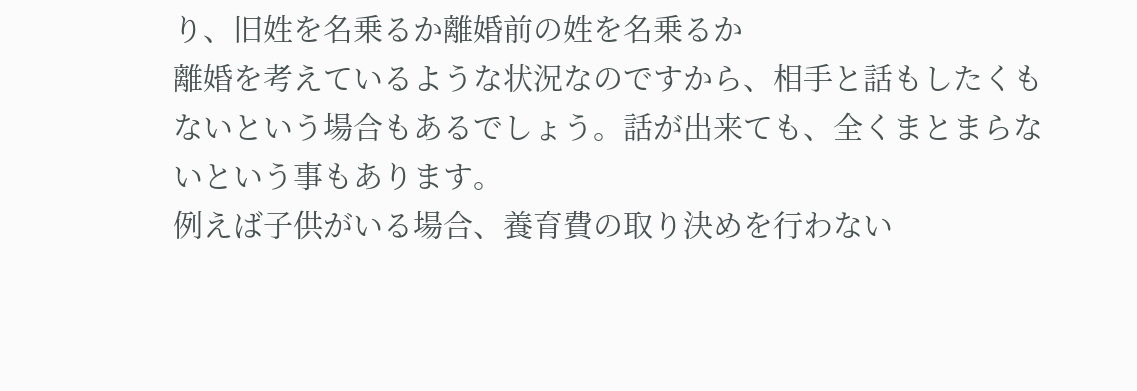り、旧姓を名乗るか離婚前の姓を名乗るか
離婚を考えているような状況なのですから、相手と話もしたくもないという場合もあるでしょう。話が出来ても、全くまとまらないという事もあります。
例えば子供がいる場合、養育費の取り決めを行わない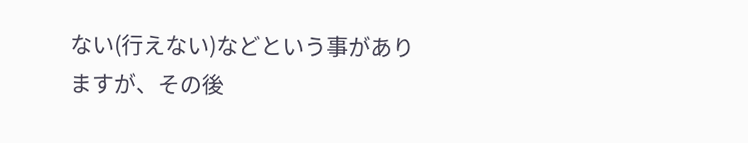ない(行えない)などという事がありますが、その後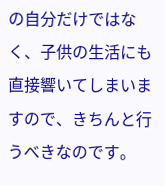の自分だけではなく、子供の生活にも直接響いてしまいますので、きちんと行うべきなのです。